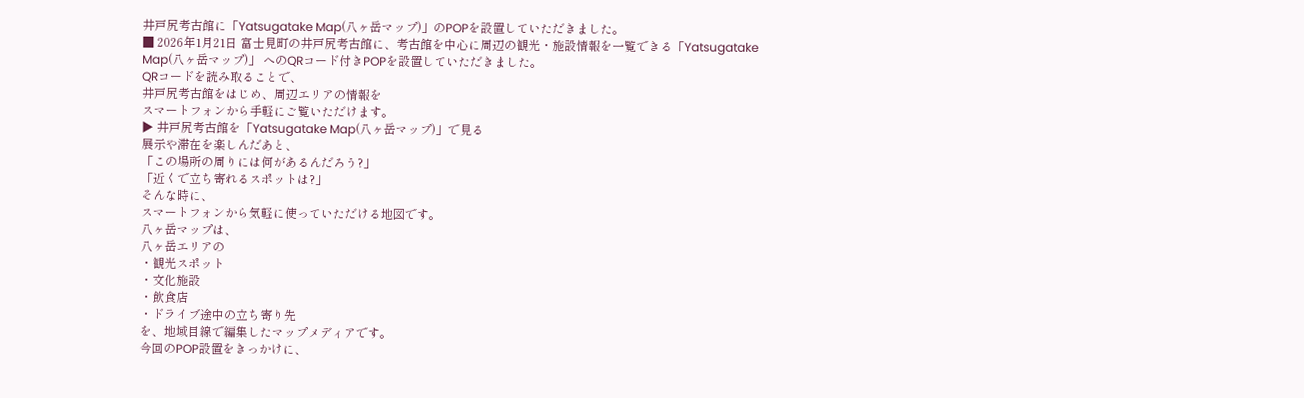井戸尻考古館に「Yatsugatake Map(八ヶ岳マップ)」のPOPを設置していただきました。
■ 2026年1月21日 富士見町の井戸尻考古館に、考古館を中心に周辺の観光・施設情報を一覧できる「Yatsugatake Map(八ヶ岳マップ)」 へのQRコード付きPOPを設置していただきました。
QRコードを読み取ることで、
井戸尻考古館をはじめ、周辺エリアの情報を
スマートフォンから手軽にご覧いただけます。
▶ 井戸尻考古館を「Yatsugatake Map(八ヶ岳マップ)」で見る
展示や滞在を楽しんだあと、
「この場所の周りには何があるんだろう?」
「近くで立ち寄れるスポットは?」
そんな時に、
スマートフォンから気軽に使っていただける地図です。
八ヶ岳マップは、
八ヶ岳エリアの
・観光スポット
・文化施設
・飲食店
・ドライブ途中の立ち寄り先
を、地域目線で編集したマップメディアです。
今回のPOP設置をきっかけに、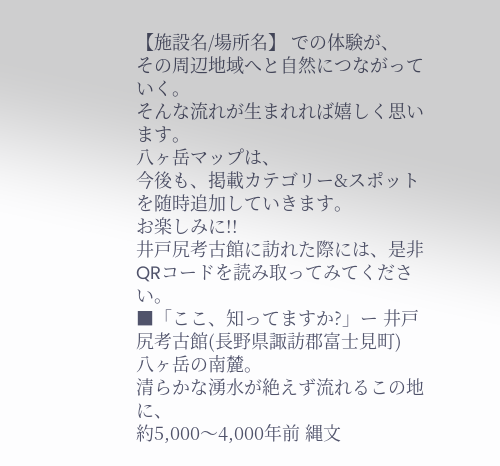【施設名/場所名】 での体験が、
その周辺地域へと自然につながっていく。
そんな流れが生まれれば嬉しく思います。
八ヶ岳マップは、
今後も、掲載カテゴリー&スポットを随時追加していきます。
お楽しみに!!
井戸尻考古館に訪れた際には、是非QRコードを読み取ってみてください。
■「ここ、知ってますか?」ー 井戸尻考古館(長野県諏訪郡富士見町)
八ヶ岳の南麓。
清らかな湧水が絶えず流れるこの地に、
約5,000〜4,000年前 縄文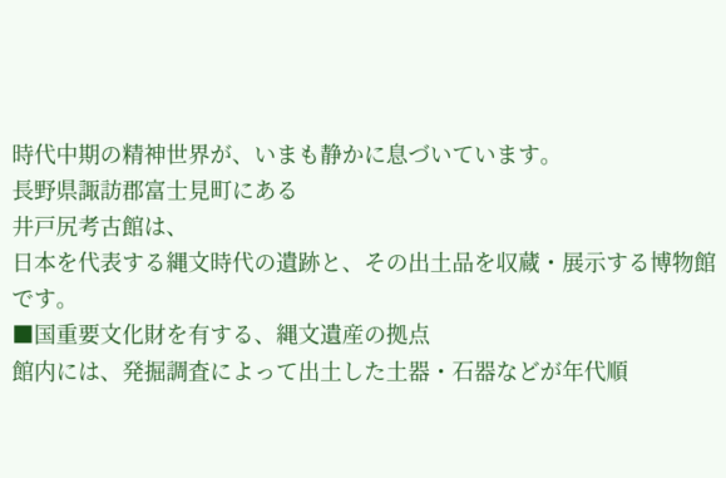時代中期の精神世界が、いまも静かに息づいています。
長野県諏訪郡富士見町にある
井戸尻考古館は、
日本を代表する縄文時代の遺跡と、その出土品を収蔵・展示する博物館です。
■国重要文化財を有する、縄文遺産の拠点
館内には、発掘調査によって出土した土器・石器などが年代順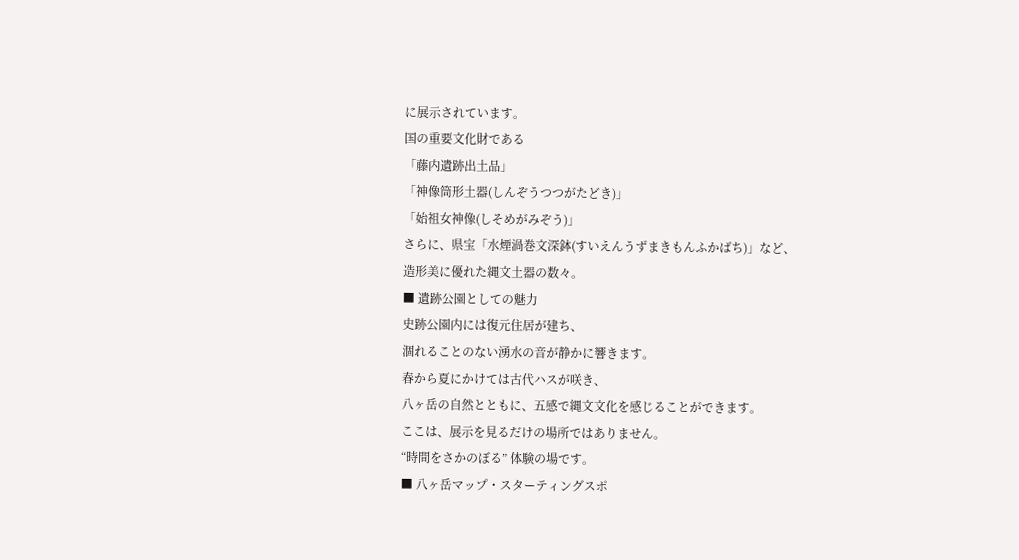に展示されています。
国の重要文化財である
「藤内遺跡出土品」
「神像筒形土器(しんぞうつつがたどき)」
「始祖女神像(しそめがみぞう)」
さらに、県宝「水煙渦巻文深鉢(すいえんうずまきもんふかばち)」など、
造形美に優れた縄文土器の数々。
■ 遺跡公園としての魅力
史跡公園内には復元住居が建ち、
涸れることのない湧水の音が静かに響きます。
春から夏にかけては古代ハスが咲き、
八ヶ岳の自然とともに、五感で縄文文化を感じることができます。
ここは、展示を見るだけの場所ではありません。
“時間をさかのぼる” 体験の場です。
■ 八ヶ岳マップ・スターティングスポ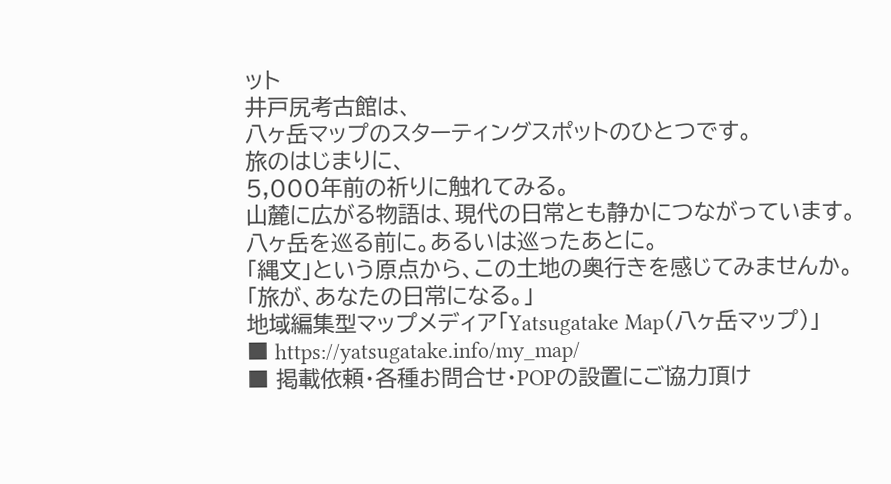ット
井戸尻考古館は、
八ヶ岳マップのスターティングスポットのひとつです。
旅のはじまりに、
5,000年前の祈りに触れてみる。
山麓に広がる物語は、現代の日常とも静かにつながっています。
八ヶ岳を巡る前に。あるいは巡ったあとに。
「縄文」という原点から、この土地の奥行きを感じてみませんか。
「旅が、あなたの日常になる。」
地域編集型マップメディア「Yatsugatake Map(八ヶ岳マップ)」
■ https://yatsugatake.info/my_map/
■ 掲載依頼・各種お問合せ・POPの設置にご協力頂け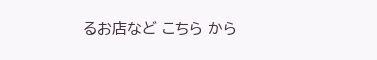るお店など こちら から